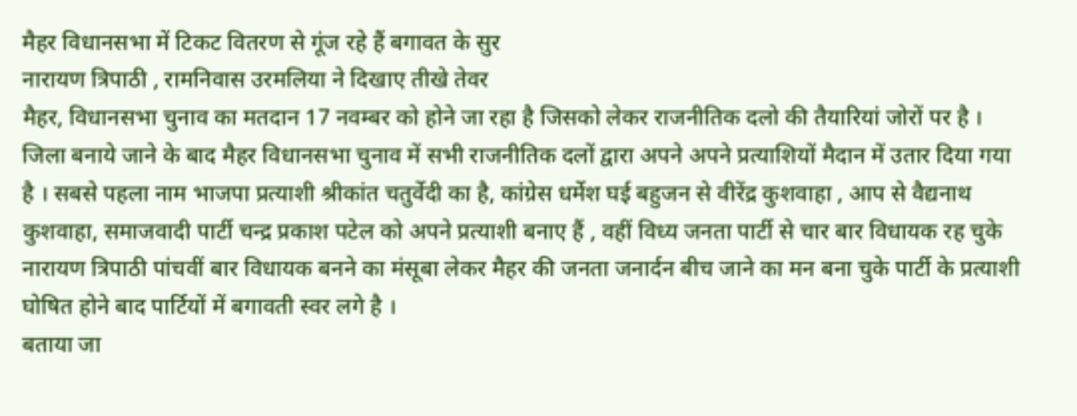मैहर विधानसभा में टिकट वितरण से गूंज रहे हैं बगावत के सुर
नारायण त्रिपाठी , रामनिवास उरमलिया ने दिखाए तीखे तेवर
मैहर, विधानसभा चुनाव का मतदान 17 नवम्बर को होने जा रहा है जिसको लेकर राजनीतिक दलो की तैयारियां जोरों पर है । जिला बनाये जाने के बाद मैहर विधानसभा चुनाव में सभी राजनीतिक दलों द्वारा अपने अपने प्रत्याशियों मैदान में उतार दिया गया है । सबसे पहला नाम भाजपा प्रत्याशी श्रीकांत चतुर्वेदी का है, कांग्रेस धर्मेश घई बहुजन से वीरेंद्र कुशवाहा , आप से वैद्यनाथ कुशवाहा, समाजवादी पार्टी चन्द्र प्रकाश पटेल को अपने प्रत्याशी बनाए हैं , वहीं विध्य जनता पार्टी से चार बार विधायक रह चुके नारायण त्रिपाठी पांचवीं बार विधायक बनने का मंसूबा लेकर मैहर की जनता जनार्दन बीच जाने का मन बना चुके पार्टी के प्रत्याशी घोषित होने बाद पार्टियों में बगावती स्वर लगे है ।
बताया जा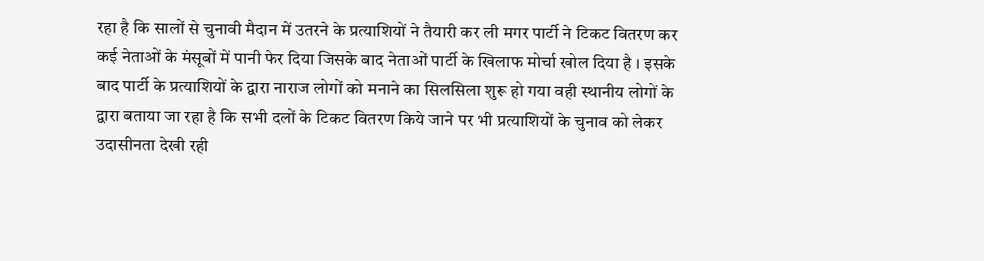रहा है कि सालों से चुनावी मैदान में उतरने के प्रत्याशियों ने तैयारी कर ली मगर पार्टी ने टिकट वितरण कर कई नेताओं के मंसूबों में पानी फेर दिया जिसके बाद नेताओं पार्टी के खिलाफ मोर्चा खोल दिया है । इसके बाद पार्टी के प्रत्याशियों के द्वारा नाराज लोगों को मनाने का सिलसिला शुरू हो गया वही स्थानीय लोगों के द्वारा बताया जा रहा है कि सभी दलों के टिकट वितरण किये जाने पर भी प्रत्याशियों के चुनाव को लेकर उदासीनता देखी रही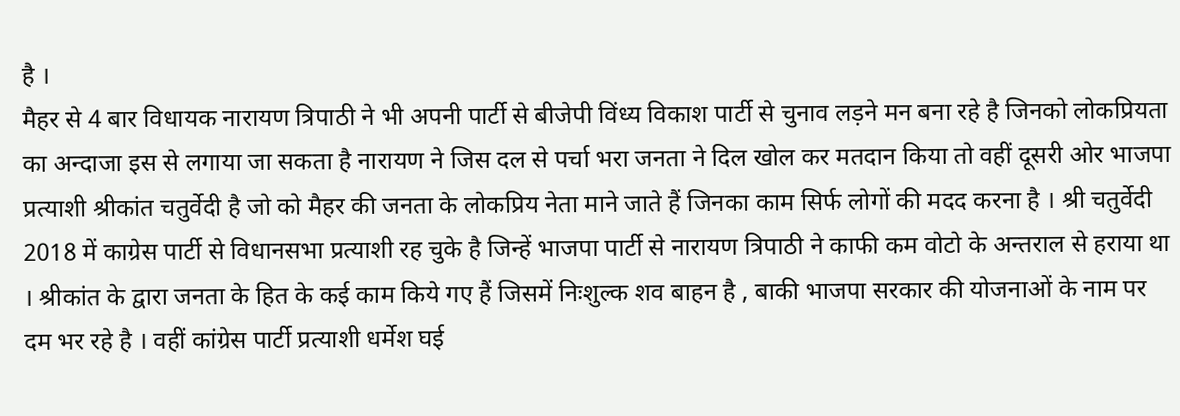है ।
मैहर से 4 बार विधायक नारायण त्रिपाठी ने भी अपनी पार्टी से बीजेपी विंध्य विकाश पार्टी से चुनाव लड़ने मन बना रहे है जिनको लोकप्रियता का अन्दाजा इस से लगाया जा सकता है नारायण ने जिस दल से पर्चा भरा जनता ने दिल खोल कर मतदान किया तो वहीं दूसरी ओर भाजपा प्रत्याशी श्रीकांत चतुर्वेदी है जो को मैहर की जनता के लोकप्रिय नेता माने जाते हैं जिनका काम सिर्फ लोगों की मदद करना है । श्री चतुर्वेदी 2018 में काग्रेस पार्टी से विधानसभा प्रत्याशी रह चुके है जिन्हें भाजपा पार्टी से नारायण त्रिपाठी ने काफी कम वोटो के अन्तराल से हराया था । श्रीकांत के द्वारा जनता के हित के कई काम किये गए हैं जिसमें निःशुल्क शव बाहन है , बाकी भाजपा सरकार की योजनाओं के नाम पर दम भर रहे है । वहीं कांग्रेस पार्टी प्रत्याशी धर्मेश घई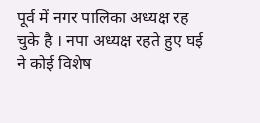पूर्व में नगर पालिका अध्यक्ष रह चुके है । नपा अध्यक्ष रहते हुए घई ने कोई विशेष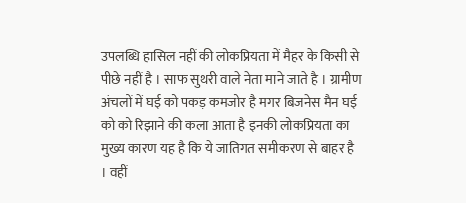उपलब्धि हासिल नहीं की लोकप्रियता में मैहर के किसी से पीछे नहीं है । साफ सुथरी वाले नेता माने जाते है । ग्रामीण अंचलों में घई को पकड़ कमजोर है मगर बिजनेस मैन घई को को रिझाने की कला आता है इनकी लोकप्रियता का मुख्य कारण यह है कि ये जातिगत समीकरण से बाहर है । वहीं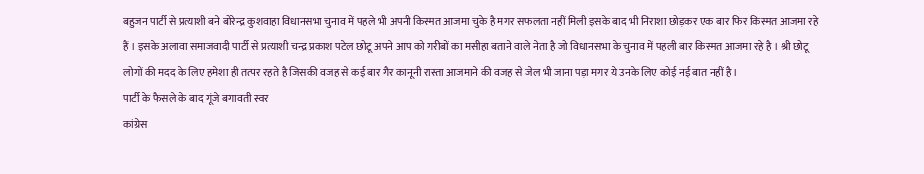बहुजन पार्टी से प्रत्याशी बने बोरेन्द्र कुशवाहा विधानसभा चुनाव में पहले भी अपनी किस्मत आजमा चुके है मगर सफलता नहीं मिली इसके बाद भी निराशा छोड़कर एक बार फिर किस्मत आजमा रहे हैं । इसके अलावा समाजवादी पार्टी से प्रत्याशी चन्द्र प्रकाश पटेल छोटू अपने आप को गरीबों का मसीहा बताने वाले नेता है जो विधानसभा के चुनाव में पहली बार किस्मत आजमा रहे है । श्री छोटू लोगों की मदद के लिए हमेशा ही तत्पर रहते है जिसकी वजह से कई बार गैर कानूनी रास्ता आजमाने की वजह से जेल भी जाना पड़ा मगर ये उनके लिए कोई नई बात नहीं है।
पार्टी के फैसले के बाद गूंजे बगावती स्वर
कांग्रेस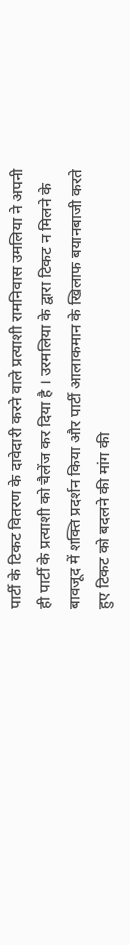पार्टी के टिकट वितरण के दावेदारी करने वाले प्रत्याशी रामनिवास उमलिया ने अपनी ही पार्टी के प्रत्याशी को चैलेंज कर दिया है । उरमलिया के द्वारा टिकट न मिलने के बावजूद में शक्ति प्रदर्शन किया और पार्टी आलाकमान के खिलाफ बयानबाजी करते हुए टिकट को बदलने की मांग की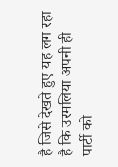है जिसे देखते हुए यह लग रहा है कि उरमलिया अपनी ही पार्टी को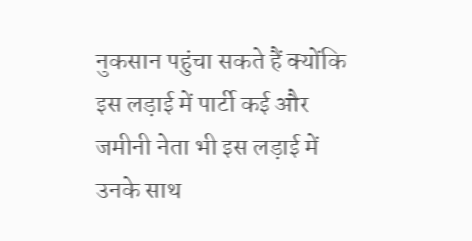नुकसान पहुंचा सकते हैं क्योंकि इस लड़ाई में पार्टी कई और जमीनी नेता भी इस लड़ाई में उनके साथ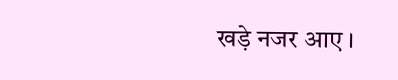खड़े नजर आए ।